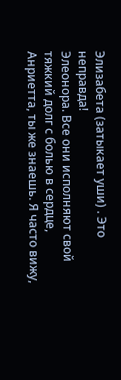Элизабета (затыкает уши) . Это неправда!
Элеонора. Все они исполняют свой тяжкий долг с болью в сердце, Анриетта, ты же знаешь. Я часто вижу,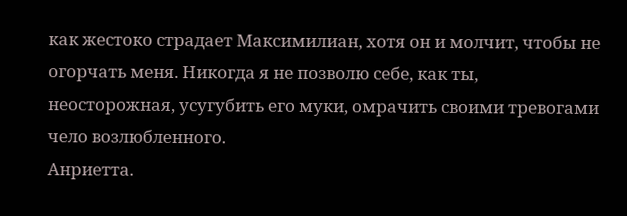как жестоко страдает Максимилиан, хотя он и молчит, чтобы не огорчать меня. Никогда я не позволю себе, как ты, неосторожная, усугубить его муки, омрачить своими тревогами чело возлюбленного.
Анриетта.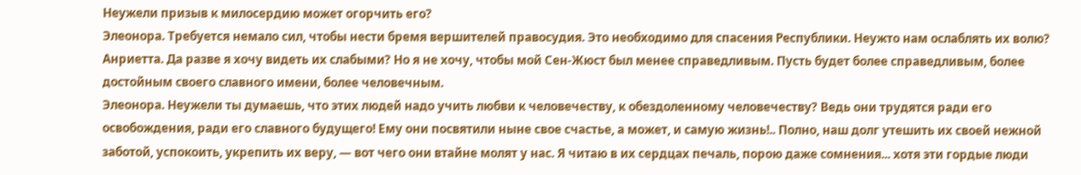Неужели призыв к милосердию может огорчить его?
Элеонора. Требуется немало сил, чтобы нести бремя вершителей правосудия. Это необходимо для спасения Республики. Неужто нам ослаблять их волю?
Анриетта. Да разве я хочу видеть их слабыми? Но я не хочу, чтобы мой Сен-Жюст был менее справедливым. Пусть будет более справедливым, более достойным своего славного имени, более человечным.
Элеонора. Неужели ты думаешь, что этих людей надо учить любви к человечеству, к обездоленному человечеству? Ведь они трудятся ради его освобождения, ради его славного будущего! Ему они посвятили ныне свое счастье, а может, и самую жизнь!.. Полно, наш долг утешить их своей нежной заботой, успокоить, укрепить их веру, — вот чего они втайне молят у нас. Я читаю в их сердцах печаль, порою даже сомнения... хотя эти гордые люди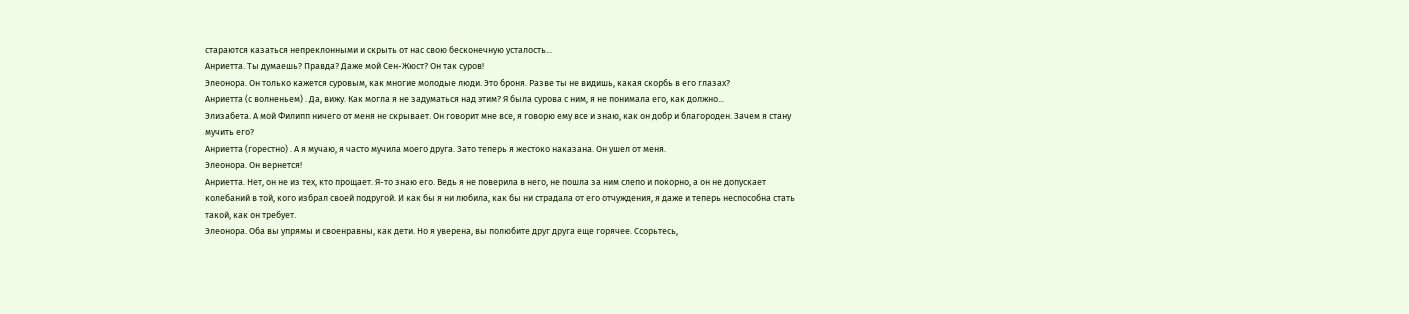стараются казаться непреклонными и скрыть от нас свою бесконечную усталость...
Анриетта. Ты думаешь? Правда? Даже мой Сен-Жюст? Он так суров!
Элеонора. Он только кажется суровым, как многие молодые люди. Это броня. Разве ты не видишь, какая скорбь в его глазах?
Анриетта (с волненьем) . Да, вижу. Как могла я не задуматься над этим? Я была сурова с ним, я не понимала его, как должно...
Элизабета. А мой Филипп ничего от меня не скрывает. Он говорит мне все, я говорю ему все и знаю, как он добр и благороден. Зачем я стану мучить его?
Анриетта (горестно) . А я мучаю, я часто мучила моего друга. Зато теперь я жестоко наказана. Он ушел от меня.
Элеонора. Он вернется!
Анриетта. Нет, он не из тех, кто прощает. Я-то знаю его. Ведь я не поверила в него, не пошла за ним слепо и покорно, а он не допускает колебаний в той, кого избрал своей подругой. И как бы я ни любила, как бы ни страдала от его отчуждения, я даже и теперь неспособна стать такой, как он требует.
Элеонора. Оба вы упрямы и своенравны, как дети. Но я уверена, вы полюбите друг друга еще горячее. Ссорьтесь,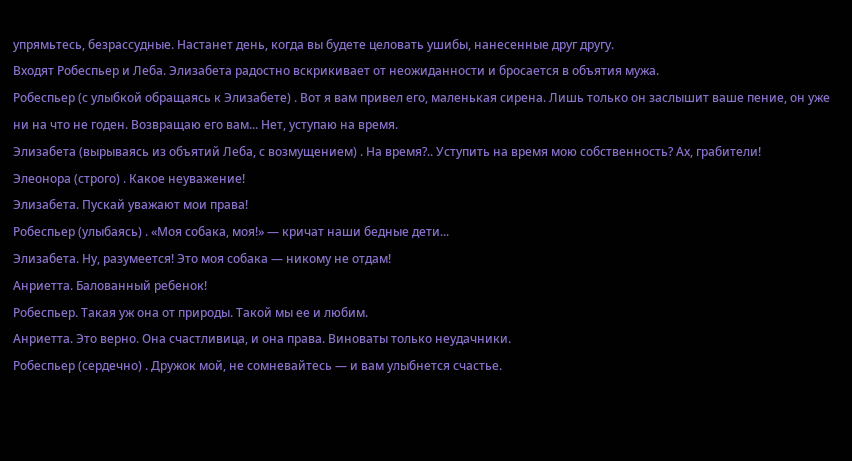упрямьтесь, безрассудные. Настанет день, когда вы будете целовать ушибы, нанесенные друг другу.
Входят Робеспьер и Леба. Элизабета радостно вскрикивает от неожиданности и бросается в объятия мужа.
Робеспьер (с улыбкой обращаясь к Элизабете) . Вот я вам привел его, маленькая сирена. Лишь только он заслышит ваше пение, он уже ни на что не годен. Возвращаю его вам... Нет, уступаю на время.
Элизабета (вырываясь из объятий Леба, с возмущением) . На время?.. Уступить на время мою собственность? Ах, грабители!
Элеонора (строго) . Какое неуважение!
Элизабета. Пускай уважают мои права!
Робеспьер (улыбаясь) . «Моя собака, моя!» — кричат наши бедные дети...
Элизабета. Ну, разумеется! Это моя собака — никому не отдам!
Анриетта. Балованный ребенок!
Робеспьер. Такая уж она от природы. Такой мы ее и любим.
Анриетта. Это верно. Она счастливица, и она права. Виноваты только неудачники.
Робеспьер (сердечно) . Дружок мой, не сомневайтесь — и вам улыбнется счастье.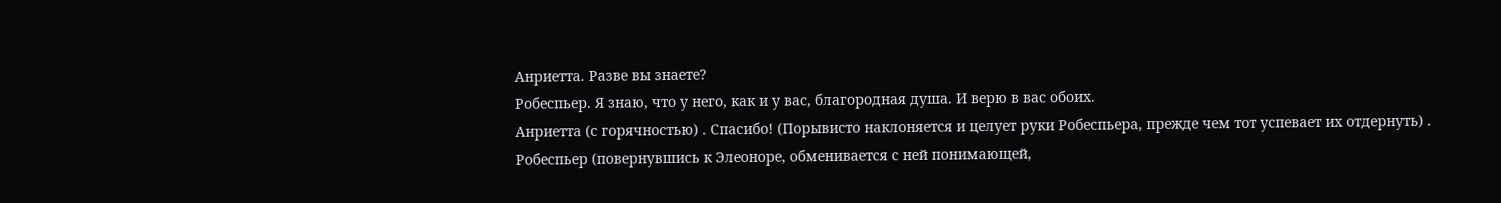Анриетта. Разве вы знаете?
Робеспьер. Я знаю, что у него, как и у вас, благородная душа. И верю в вас обоих.
Анриетта (с горячностью) . Спасибо! (Порывисто наклоняется и целует руки Робеспьера, прежде чем тот успевает их отдернуть) .
Робеспьер (повернувшись к Элеоноре, обменивается с ней понимающей,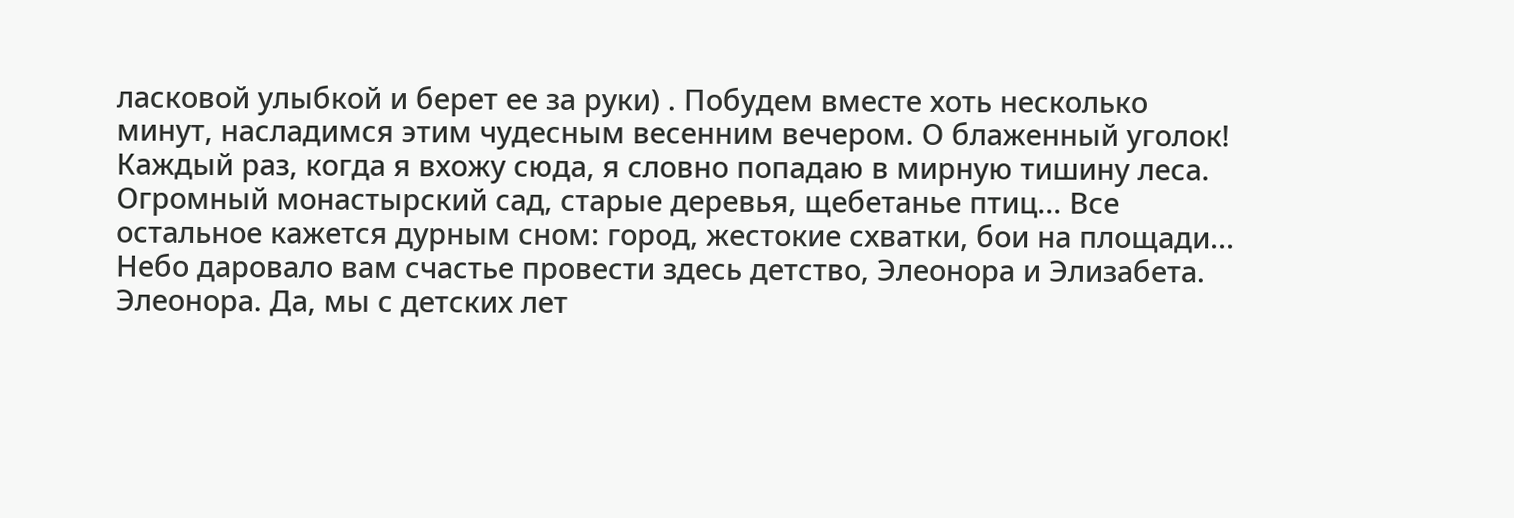ласковой улыбкой и берет ее за руки) . Побудем вместе хоть несколько минут, насладимся этим чудесным весенним вечером. О блаженный уголок! Каждый раз, когда я вхожу сюда, я словно попадаю в мирную тишину леса. Огромный монастырский сад, старые деревья, щебетанье птиц... Все остальное кажется дурным сном: город, жестокие схватки, бои на площади... Небо даровало вам счастье провести здесь детство, Элеонора и Элизабета.
Элеонора. Да, мы с детских лет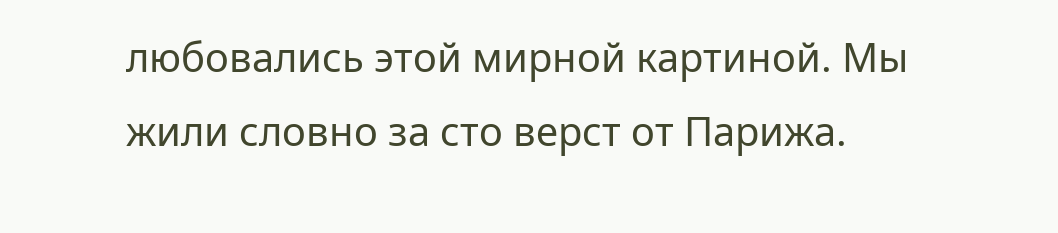любовались этой мирной картиной. Мы жили словно за сто верст от Парижа.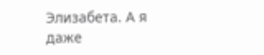Элизабета. А я даже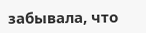забывала, что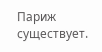Париж существует.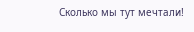Сколько мы тут мечтали!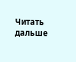Читать дальше